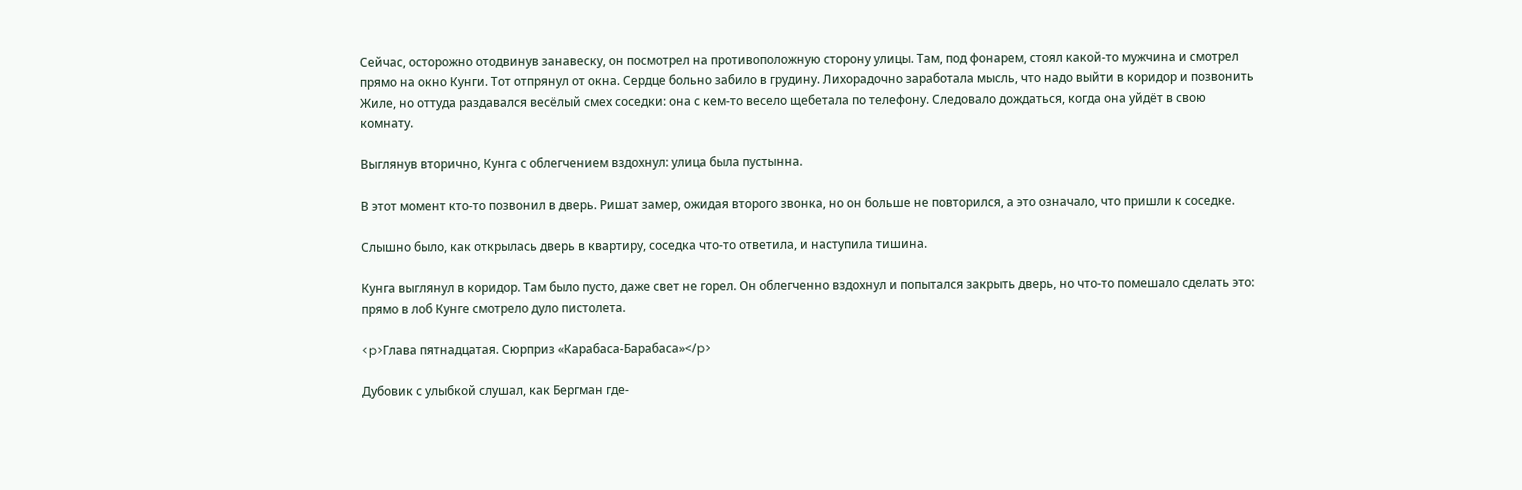Сейчас, осторожно отодвинув занавеску, он посмотрел на противоположную сторону улицы. Там, под фонарем, стоял какой-то мужчина и смотрел прямо на окно Кунги. Тот отпрянул от окна. Сердце больно забило в грудину. Лихорадочно заработала мысль, что надо выйти в коридор и позвонить Жиле, но оттуда раздавался весёлый смех соседки: она с кем-то весело щебетала по телефону. Следовало дождаться, когда она уйдёт в свою комнату.

Выглянув вторично, Кунга с облегчением вздохнул: улица была пустынна.

В этот момент кто-то позвонил в дверь. Ришат замер, ожидая второго звонка, но он больше не повторился, а это означало, что пришли к соседке.

Слышно было, как открылась дверь в квартиру, соседка что-то ответила, и наступила тишина.

Кунга выглянул в коридор. Там было пусто, даже свет не горел. Он облегченно вздохнул и попытался закрыть дверь, но что-то помешало сделать это: прямо в лоб Кунге смотрело дуло пистолета.

<p>Глава пятнадцатая. Сюрприз «Карабаса-Барабаса»</p>

Дубовик с улыбкой слушал, как Бергман где-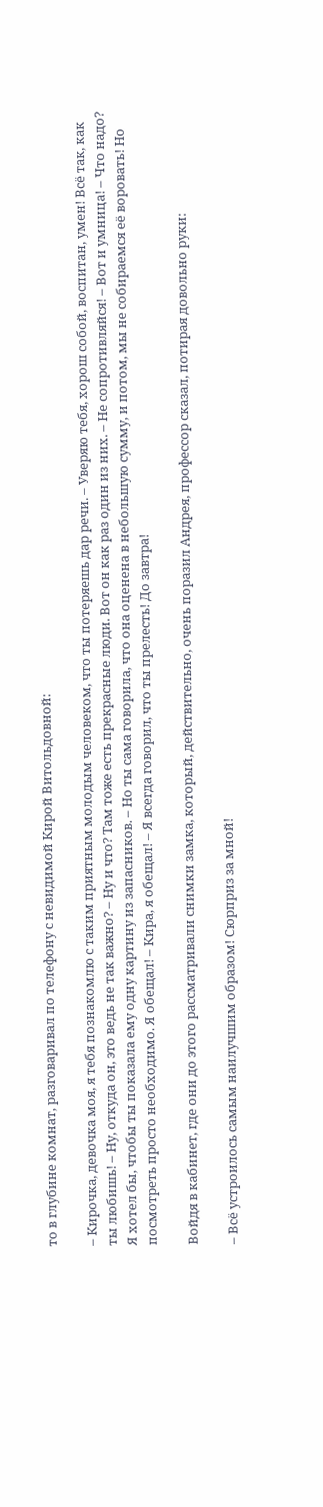то в глубине комнат, разговаривал по телефону с невидимой Кирой Витольдовной:

– Кирочка, девочка моя, я тебя познакомлю с таким приятным молодым человеком, что ты потеряешь дар речи. – Уверяю тебя, хорош собой, воспитан, умен! Всё так, как ты любишь! – Ну, откуда он, это ведь не так важно? – Ну и что? Там тоже есть прекрасные люди. Вот он как раз один из них. – Не сопротивляйся! – Вот и умница! – Что надо? Я хотел бы, чтобы ты показала ему одну картину из запасников. – Но ты сама говорила, что она оценена в небольшую сумму, и потом, мы не собираемся её воровать! Но посмотреть просто необходимо. Я обещал! – Кира, я обещал! – Я всегда говорил, что ты прелесть! До завтра!

Войдя в кабинет, где они до этого рассматривали снимки замка, который, действительно, очень поразил Андрея, профессор сказал, потирая довольно руки:

– Всё устроилось самым наилучшим образом! Сюрприз за мной!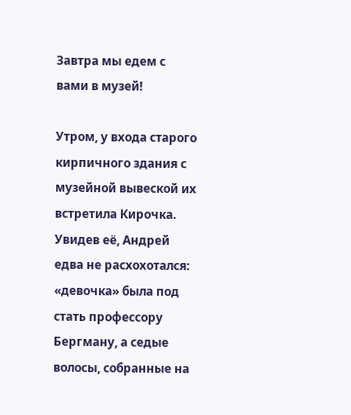Завтра мы едем с вами в музей!

Утром, у входа старого кирпичного здания с музейной вывеской их встретила Кирочка. Увидев её, Андрей едва не расхохотался: «девочка» была под стать профессору Бергману, а седые волосы, собранные на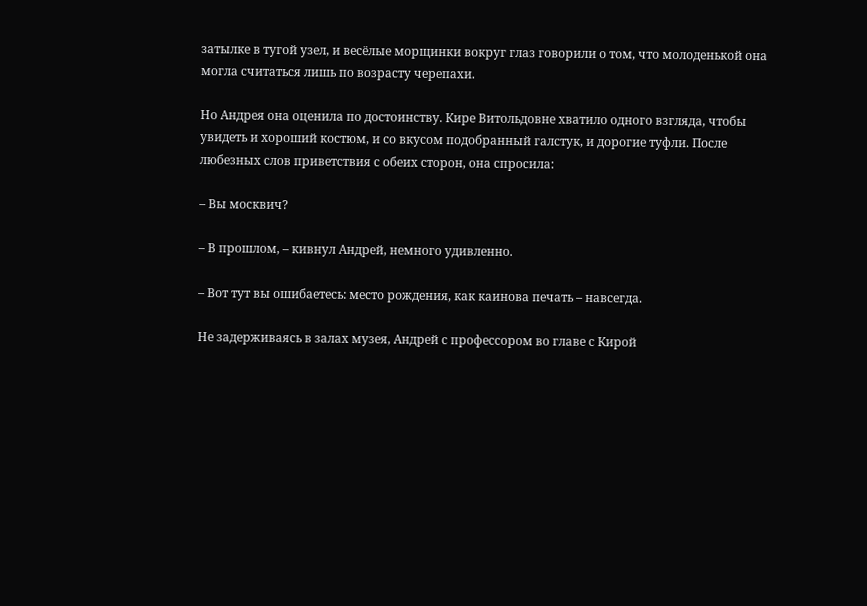затылке в тугой узел, и весёлые морщинки вокруг глаз говорили о том, что молоденькой она могла считаться лишь по возрасту черепахи.

Но Андрея она оценила по достоинству. Кире Витольдовне хватило одного взгляда, чтобы увидеть и хороший костюм, и со вкусом подобранный галстук, и дорогие туфли. После любезных слов приветствия с обеих сторон, она спросила:

– Вы москвич?

– В прошлом, – кивнул Андрей, немного удивленно.

– Вот тут вы ошибаетесь: место рождения, как каинова печать – навсегда.

Не задерживаясь в залах музея, Андрей с профессором во главе с Кирой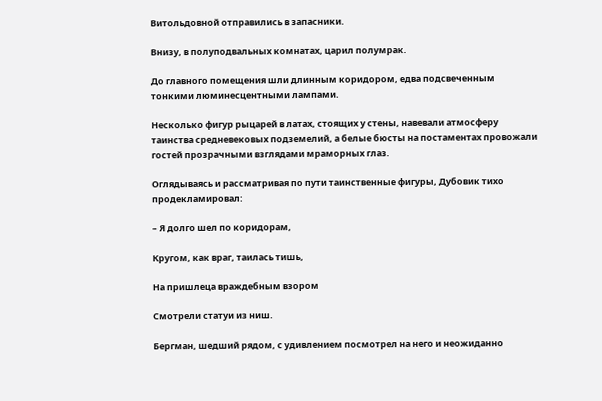Витольдовной отправились в запасники.

Внизу, в полуподвальных комнатах, царил полумрак.

До главного помещения шли длинным коридором, едва подсвеченным тонкими люминесцентными лампами.

Несколько фигур рыцарей в латах, стоящих у стены, навевали атмосферу таинства средневековых подземелий, а белые бюсты на постаментах провожали гостей прозрачными взглядами мраморных глаз.

Оглядываясь и рассматривая по пути таинственные фигуры, Дубовик тихо продекламировал:

– Я долго шел по коридорам,

Кругом, как враг, таилась тишь,

На пришлеца враждебным взором

Смотрели статуи из ниш.

Бергман, шедший рядом, с удивлением посмотрел на него и неожиданно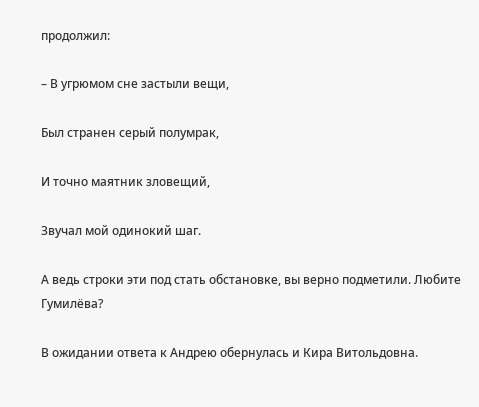продолжил:

– В угрюмом сне застыли вещи,

Был странен серый полумрак,

И точно маятник зловещий,

Звучал мой одинокий шаг.

А ведь строки эти под стать обстановке, вы верно подметили. Любите Гумилёва?

В ожидании ответа к Андрею обернулась и Кира Витольдовна.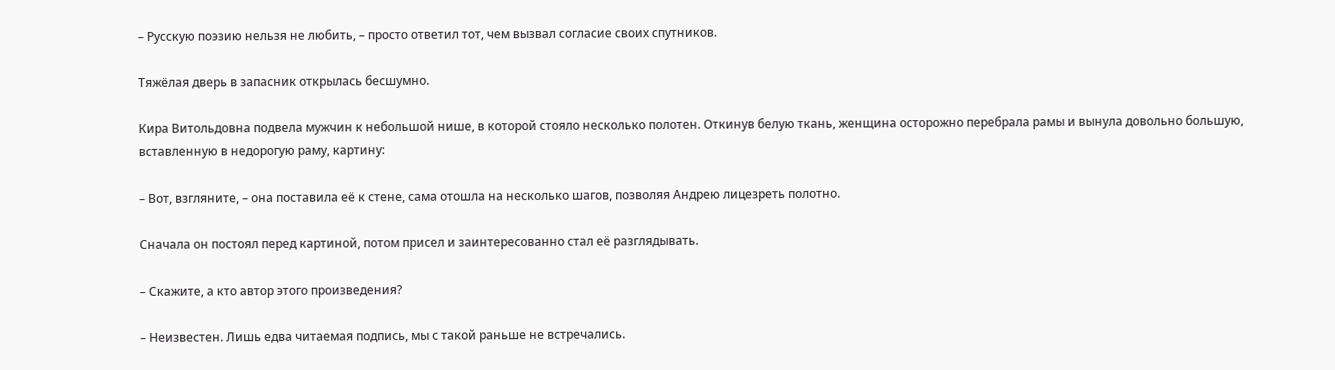– Русскую поэзию нельзя не любить, – просто ответил тот, чем вызвал согласие своих спутников.

Тяжёлая дверь в запасник открылась бесшумно.

Кира Витольдовна подвела мужчин к небольшой нише, в которой стояло несколько полотен. Откинув белую ткань, женщина осторожно перебрала рамы и вынула довольно большую, вставленную в недорогую раму, картину:

– Вот, взгляните, – она поставила её к стене, сама отошла на несколько шагов, позволяя Андрею лицезреть полотно.

Сначала он постоял перед картиной, потом присел и заинтересованно стал её разглядывать.

– Скажите, а кто автор этого произведения?

– Неизвестен. Лишь едва читаемая подпись, мы с такой раньше не встречались.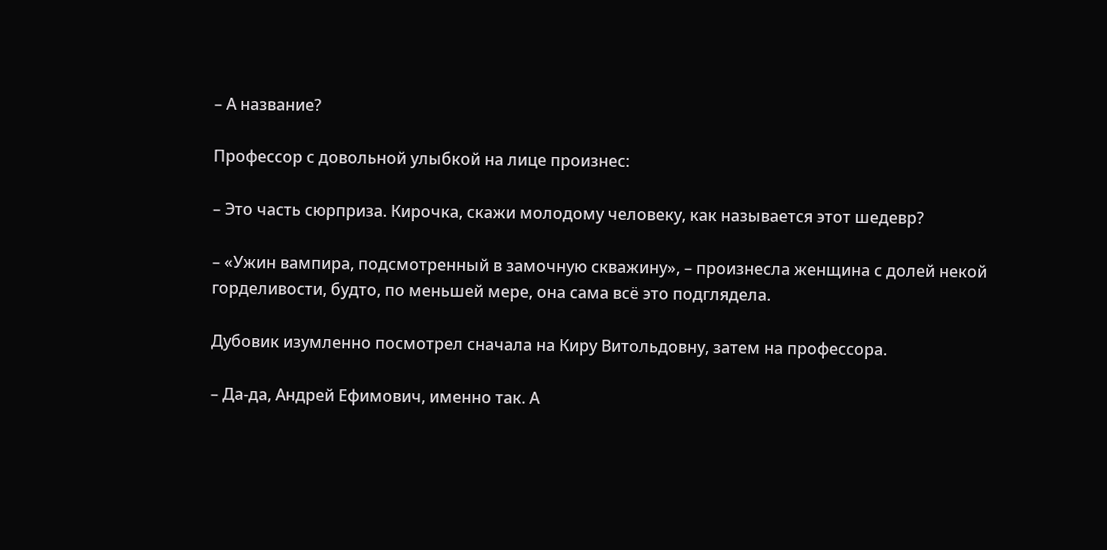– А название?

Профессор с довольной улыбкой на лице произнес:

– Это часть сюрприза. Кирочка, скажи молодому человеку, как называется этот шедевр?

– «Ужин вампира, подсмотренный в замочную скважину», – произнесла женщина с долей некой горделивости, будто, по меньшей мере, она сама всё это подглядела.

Дубовик изумленно посмотрел сначала на Киру Витольдовну, затем на профессора.

– Да-да, Андрей Ефимович, именно так. А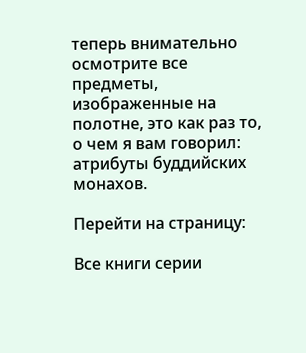теперь внимательно осмотрите все предметы, изображенные на полотне, это как раз то, о чем я вам говорил: атрибуты буддийских монахов.

Перейти на страницу:

Все книги серии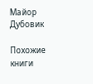Майор Дубовик

Похожие книги